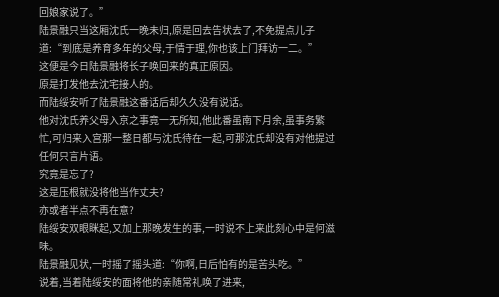回娘家说了。”
陆景融只当这厢沈氏一晚未归,原是回去告状去了,不免提点儿子道:“到底是养育多年的父母,于情于理,你也该上门拜访一二。”
这便是今日陆景融将长子唤回来的真正原因。
原是打发他去沈宅接人的。
而陆绥安听了陆景融这番话后却久久没有说话。
他对沈氏养父母入京之事竟一无所知,他此番虽南下月余,虽事务繁忙,可归来入宫那一整日都与沈氏待在一起,可那沈氏却没有对他提过任何只言片语。
究竟是忘了?
这是压根就没将他当作丈夫?
亦或者半点不再在意?
陆绥安双眼眯起,又加上那晚发生的事,一时说不上来此刻心中是何滋味。
陆景融见状,一时摇了摇头道:“你啊,日后怕有的是苦头吃。”
说着,当着陆绥安的面将他的亲随常礼唤了进来,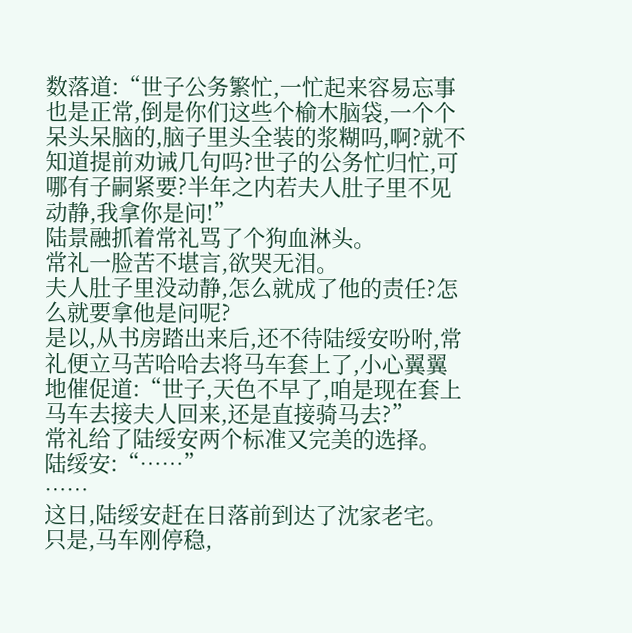数落道:“世子公务繁忙,一忙起来容易忘事也是正常,倒是你们这些个榆木脑袋,一个个呆头呆脑的,脑子里头全装的浆糊吗,啊?就不知道提前劝诫几句吗?世子的公务忙归忙,可哪有子嗣紧要?半年之内若夫人肚子里不见动静,我拿你是问!”
陆景融抓着常礼骂了个狗血淋头。
常礼一脸苦不堪言,欲哭无泪。
夫人肚子里没动静,怎么就成了他的责任?怎么就要拿他是问呢?
是以,从书房踏出来后,还不待陆绥安吩咐,常礼便立马苦哈哈去将马车套上了,小心翼翼地催促道:“世子,天色不早了,咱是现在套上马车去接夫人回来,还是直接骑马去?”
常礼给了陆绥安两个标准又完美的选择。
陆绥安:“……”
……
这日,陆绥安赶在日落前到达了沈家老宅。
只是,马车刚停稳,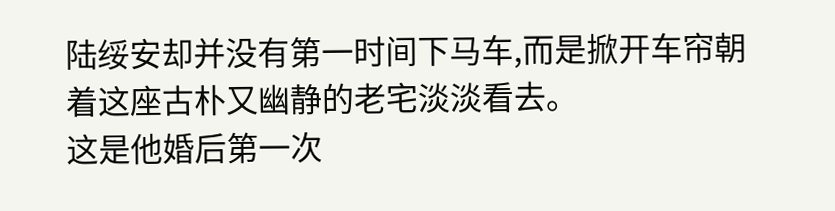陆绥安却并没有第一时间下马车,而是掀开车帘朝着这座古朴又幽静的老宅淡淡看去。
这是他婚后第一次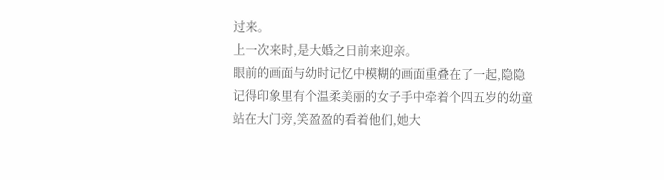过来。
上一次来时,是大婚之日前来迎亲。
眼前的画面与幼时记忆中模糊的画面重叠在了一起,隐隐记得印象里有个温柔美丽的女子手中牵着个四五岁的幼童站在大门旁,笑盈盈的看着他们,她大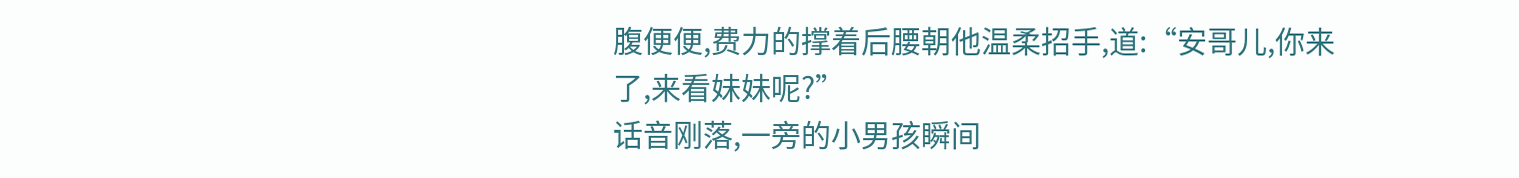腹便便,费力的撑着后腰朝他温柔招手,道:“安哥儿,你来了,来看妹妹呢?”
话音刚落,一旁的小男孩瞬间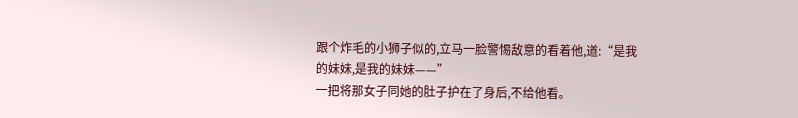跟个炸毛的小狮子似的,立马一脸警惕敌意的看着他,道:“是我的妹妹,是我的妹妹——”
一把将那女子同她的肚子护在了身后,不给他看。